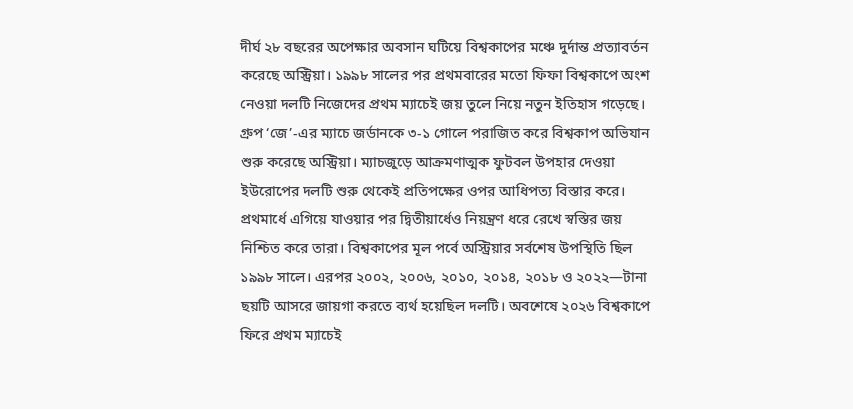দীর্ঘ ২৮ বছরের অপেক্ষার অবসান ঘটিয়ে বিশ্বকাপের মঞ্চে দুর্দান্ত প্রত্যাবর্তন করেছে অস্ট্রিয়া। ১৯৯৮ সালের পর প্রথমবারের মতো ফিফা বিশ্বকাপে অংশ নেওয়া দলটি নিজেদের প্রথম ম্যাচেই জয় তুলে নিয়ে নতুন ইতিহাস গড়েছে। গ্রুপ ‘জে’-এর ম্যাচে জর্ডানকে ৩-১ গোলে পরাজিত করে বিশ্বকাপ অভিযান শুরু করেছে অস্ট্রিয়া। ম্যাচজুড়ে আক্রমণাত্মক ফুটবল উপহার দেওয়া ইউরোপের দলটি শুরু থেকেই প্রতিপক্ষের ওপর আধিপত্য বিস্তার করে। প্রথমার্ধে এগিয়ে যাওয়ার পর দ্বিতীয়ার্ধেও নিয়ন্ত্রণ ধরে রেখে স্বস্তির জয় নিশ্চিত করে তারা। বিশ্বকাপের মূল পর্বে অস্ট্রিয়ার সর্বশেষ উপস্থিতি ছিল ১৯৯৮ সালে। এরপর ২০০২, ২০০৬, ২০১০, ২০১৪, ২০১৮ ও ২০২২—টানা ছয়টি আসরে জায়গা করতে ব্যর্থ হয়েছিল দলটি। অবশেষে ২০২৬ বিশ্বকাপে ফিরে প্রথম ম্যাচেই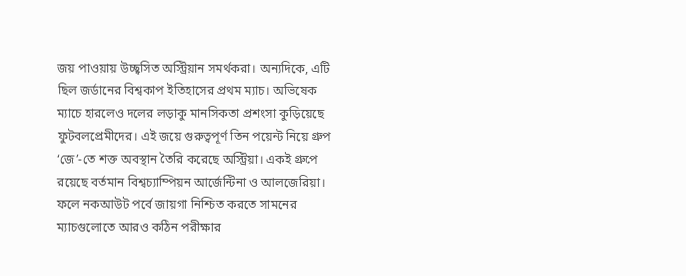জয় পাওয়ায় উচ্ছ্বসিত অস্ট্রিয়ান সমর্থকরা। অন্যদিকে, এটি ছিল জর্ডানের বিশ্বকাপ ইতিহাসের প্রথম ম্যাচ। অভিষেক ম্যাচে হারলেও দলের লড়াকু মানসিকতা প্রশংসা কুড়িয়েছে ফুটবলপ্রেমীদের। এই জয়ে গুরুত্বপূর্ণ তিন পয়েন্ট নিয়ে গ্রুপ ‘জে’-তে শক্ত অবস্থান তৈরি করেছে অস্ট্রিয়া। একই গ্রুপে রয়েছে বর্তমান বিশ্বচ্যাম্পিয়ন আর্জেন্টিনা ও আলজেরিয়া। ফলে নকআউট পর্বে জায়গা নিশ্চিত করতে সামনের ম্যাচগুলোতে আরও কঠিন পরীক্ষার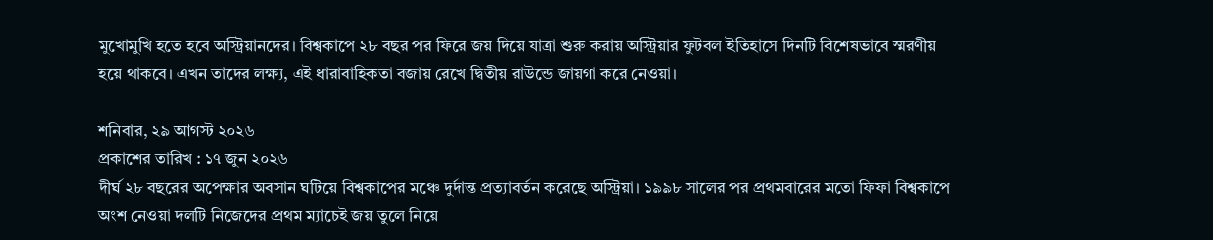মুখোমুখি হতে হবে অস্ট্রিয়ানদের। বিশ্বকাপে ২৮ বছর পর ফিরে জয় দিয়ে যাত্রা শুরু করায় অস্ট্রিয়ার ফুটবল ইতিহাসে দিনটি বিশেষভাবে স্মরণীয় হয়ে থাকবে। এখন তাদের লক্ষ্য, এই ধারাবাহিকতা বজায় রেখে দ্বিতীয় রাউন্ডে জায়গা করে নেওয়া।

শনিবার, ২৯ আগস্ট ২০২৬
প্রকাশের তারিখ : ১৭ জুন ২০২৬
দীর্ঘ ২৮ বছরের অপেক্ষার অবসান ঘটিয়ে বিশ্বকাপের মঞ্চে দুর্দান্ত প্রত্যাবর্তন করেছে অস্ট্রিয়া। ১৯৯৮ সালের পর প্রথমবারের মতো ফিফা বিশ্বকাপে অংশ নেওয়া দলটি নিজেদের প্রথম ম্যাচেই জয় তুলে নিয়ে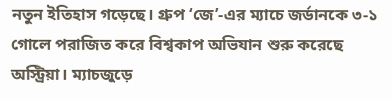নতুন ইতিহাস গড়েছে। গ্রুপ ‘জে’-এর ম্যাচে জর্ডানকে ৩-১ গোলে পরাজিত করে বিশ্বকাপ অভিযান শুরু করেছে অস্ট্রিয়া। ম্যাচজুড়ে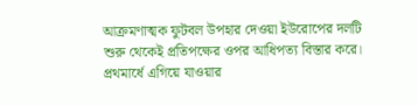আক্রমণাত্মক ফুটবল উপহার দেওয়া ইউরোপের দলটি শুরু থেকেই প্রতিপক্ষের ওপর আধিপত্য বিস্তার করে। প্রথমার্ধে এগিয়ে যাওয়ার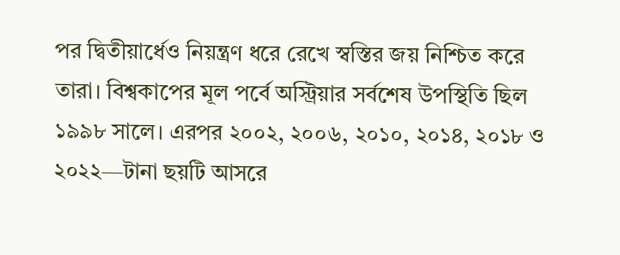পর দ্বিতীয়ার্ধেও নিয়ন্ত্রণ ধরে রেখে স্বস্তির জয় নিশ্চিত করে তারা। বিশ্বকাপের মূল পর্বে অস্ট্রিয়ার সর্বশেষ উপস্থিতি ছিল ১৯৯৮ সালে। এরপর ২০০২, ২০০৬, ২০১০, ২০১৪, ২০১৮ ও ২০২২—টানা ছয়টি আসরে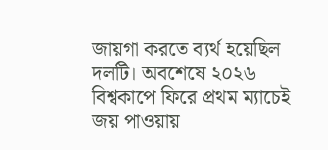জায়গা করতে ব্যর্থ হয়েছিল দলটি। অবশেষে ২০২৬ বিশ্বকাপে ফিরে প্রথম ম্যাচেই জয় পাওয়ায়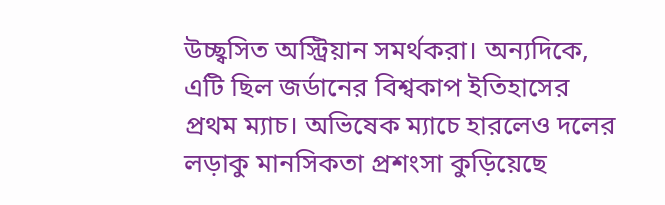উচ্ছ্বসিত অস্ট্রিয়ান সমর্থকরা। অন্যদিকে, এটি ছিল জর্ডানের বিশ্বকাপ ইতিহাসের প্রথম ম্যাচ। অভিষেক ম্যাচে হারলেও দলের লড়াকু মানসিকতা প্রশংসা কুড়িয়েছে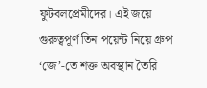ফুটবলপ্রেমীদের। এই জয়ে গুরুত্বপূর্ণ তিন পয়েন্ট নিয়ে গ্রুপ ‘জে’-তে শক্ত অবস্থান তৈরি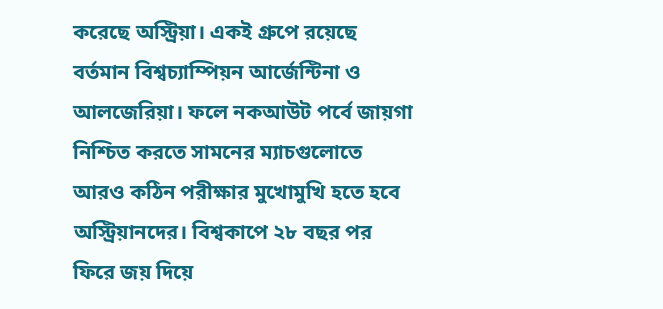করেছে অস্ট্রিয়া। একই গ্রুপে রয়েছে বর্তমান বিশ্বচ্যাম্পিয়ন আর্জেন্টিনা ও আলজেরিয়া। ফলে নকআউট পর্বে জায়গা নিশ্চিত করতে সামনের ম্যাচগুলোতে আরও কঠিন পরীক্ষার মুখোমুখি হতে হবে অস্ট্রিয়ানদের। বিশ্বকাপে ২৮ বছর পর ফিরে জয় দিয়ে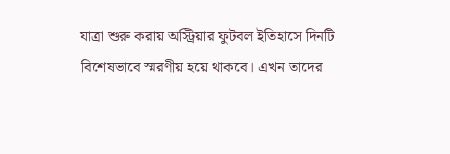যাত্রা শুরু করায় অস্ট্রিয়ার ফুটবল ইতিহাসে দিনটি বিশেষভাবে স্মরণীয় হয়ে থাকবে। এখন তাদের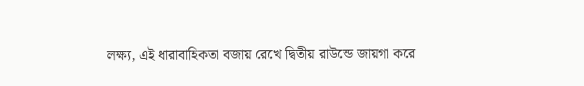লক্ষ্য, এই ধারাবাহিকতা বজায় রেখে দ্বিতীয় রাউন্ডে জায়গা করে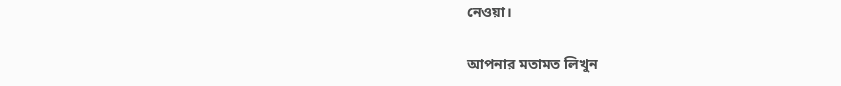নেওয়া।

আপনার মতামত লিখুন